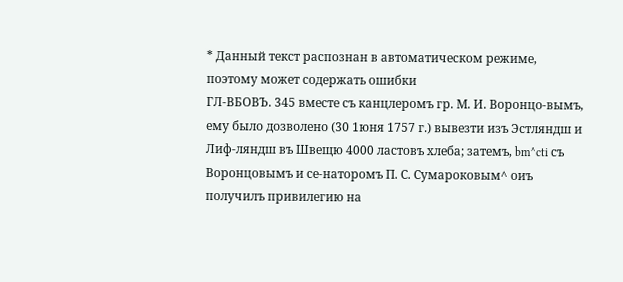* Данный текст распознан в автоматическом режиме, поэтому может содержать ошибки
ГЛ-ВБОВЪ. 345 вместе съ канцлеромъ гр. М. И. Воронцо-вымъ, ему было дозволено (30 1юня 1757 г.) вывезти изъ Эстляндш и Лиф-ляндш въ Швещю 4000 ластовъ хлеба; затемъ, bm^cti съ Воронцовымъ и се-наторомъ П. С. Сумароковым^ оиъ получилъ привилегию на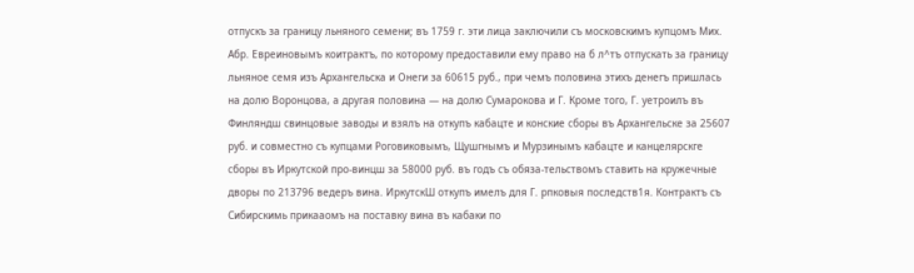отпускъ за границу льняного семени; въ 1759 г. эти лица заключили съ московскимъ купцомъ Мих. Абр. Евреиновымъ коитрактъ, по которому предоставили ему право на б л^тъ отпускать за границу льняное семя изъ Архангельска и Онеги за 60615 руб., при чемъ половина этихъ денегъ пришлась на долю Воронцова, а другая половина — на долю Сумарокова и Г. Кроме того, Г. уетроилъ въ Финляндш свинцовые заводы и взялъ на откупъ кабацте и конские сборы въ Архангельске за 25607 руб. и совместно съ купцами Роговиковымъ, Щушгнымъ и Мурзинымъ кабацте и канцелярскге сборы въ Иркутской про-винцш за 58000 руб. въ годъ съ обяза-тельствомъ ставить на кружечные дворы по 213796 ведеръ вина. ИркутскШ откупъ имелъ для Г. рпковыя последств1я. Контрактъ съ Сибирскимь прикааомъ на поставку вина въ кабаки по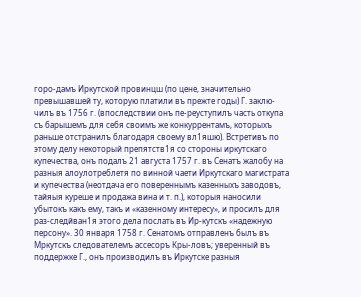горо-дамъ Иркутской провинцш (по цене, значительно превышавшей ту, которую платили въ прежте годы) Г. заклю-чилъ въ 1756 г. (впоследствии онъ пе-реуступилъ часть откупа съ барышемъ для себя своимъ же конкуррентамъ, которыхъ раньше отстранилъ благодаря своему вл1яшю). Встретивъ по этому делу некоторый препятств1я со стороны иркутскаго купечества, онъ подалъ 21 августа 1757 г. въ Сенатъ жалобу на разныя алоулотреблетя по винной чаети Иркутскаго магистрата и купечества (неотдача его повереннымъ казенныхъ заводовъ, тайяыя куреше и продажа вина и т. п.), которыя наносили убытокъ какъ ему, такъ и «казенному интересу», и просилъ для раз-следйван1я этого дела послать въ Ир-кутскъ «надежную персону». 30 января 1758 г. Сенатомъ отправленъ былъ въ Мркутскъ следователемъ ассесоръ Кры-ловъ; уверенный въ поддержке Г., онъ производилъ въ Иркутске разныя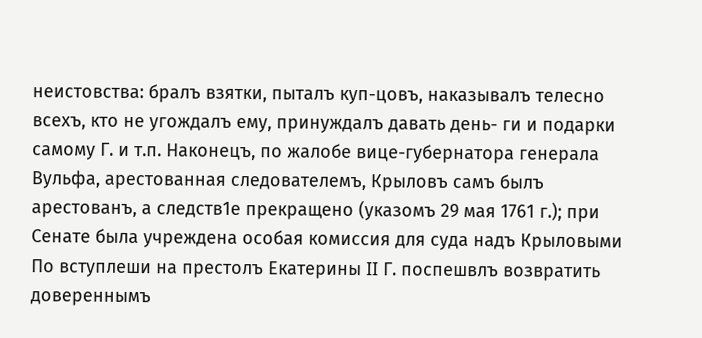неистовства: бралъ взятки, пыталъ куп-цовъ, наказывалъ телесно всехъ, кто не угождалъ ему, принуждалъ давать день- ги и подарки самому Г. и т.п. Наконецъ, по жалобе вице-губернатора генерала Вульфа, арестованная следователемъ, Крыловъ самъ былъ арестованъ, а следств1е прекращено (указомъ 29 мая 1761 г.); при Сенате была учреждена особая комиссия для суда надъ Крыловыми По вступлеши на престолъ Екатерины II Г. поспешвлъ возвратить довереннымъ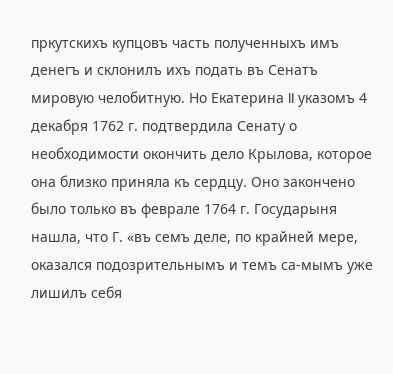пркутскихъ купцовъ часть полученныхъ имъ денегъ и склонилъ ихъ подать въ Сенатъ мировую челобитную. Но Екатерина II указомъ 4 декабря 1762 г. подтвердила Сенату о необходимости окончить дело Крылова, которое она близко приняла къ сердцу. Оно закончено было только въ феврале 1764 г. Государыня нашла, что Г. «въ семъ деле, по крайней мере, оказался подозрительнымъ и темъ са-мымъ уже лишилъ себя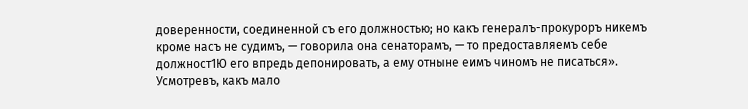доверенности, соединенной съ его должностью; но какъ генералъ-прокуроръ никемъ кроме насъ не судимъ, — говорила она сенаторамъ, — то предоставляемъ себе должност1Ю его впредь депонировать, а ему отныне еимъ чиномъ не писаться». Усмотревъ, какъ мало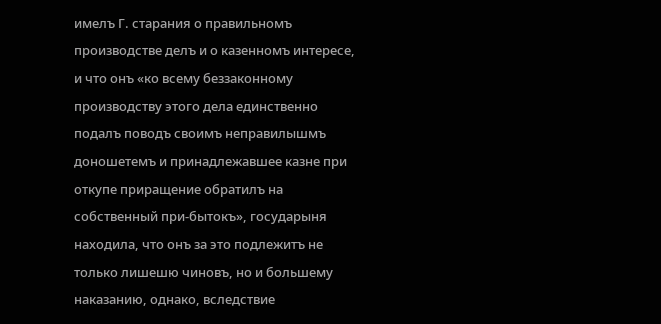имелъ Г. старания о правильномъ производстве делъ и о казенномъ интересе, и что онъ «ко всему беззаконному производству этого дела единственно подалъ поводъ своимъ неправилышмъ доношетемъ и принадлежавшее казне при откупе приращение обратилъ на собственный при-бытокъ», государыня находила, что онъ за это подлежитъ не только лишешю чиновъ, но и большему наказанию, однако, вследствие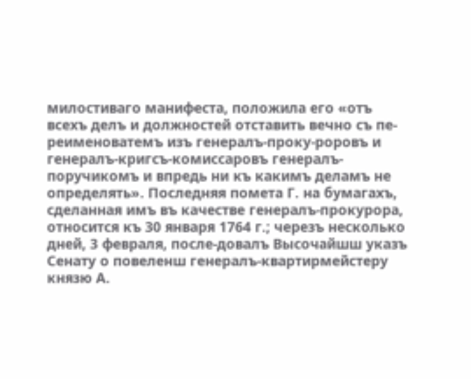милостиваго манифеста, положила его «отъ всехъ делъ и должностей отставить вечно съ пе-реименоватемъ изъ генералъ-проку-роровъ и генералъ-кригсъ-комиссаровъ генералъ-поручикомъ и впредь ни къ какимъ деламъ не определять». Последняя помета Г. на бумагахъ, сделанная имъ въ качестве генералъ-прокурора, относится къ 30 января 1764 г.; черезъ несколько дней, 3 февраля, после-довалъ Высочайшш указъ Сенату о повеленш генералъ-квартирмейстеру князю А.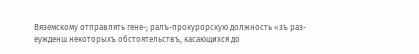Вяземскому отправлять гене-; ралъ-прокурорскую должность «зъ раз-еужденш некоторыхъ обстоятельствъ, касающихся до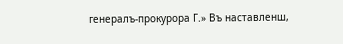генералъ-прокурора Г.» Въ наставленш,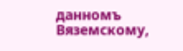данномъ Вяземскому,